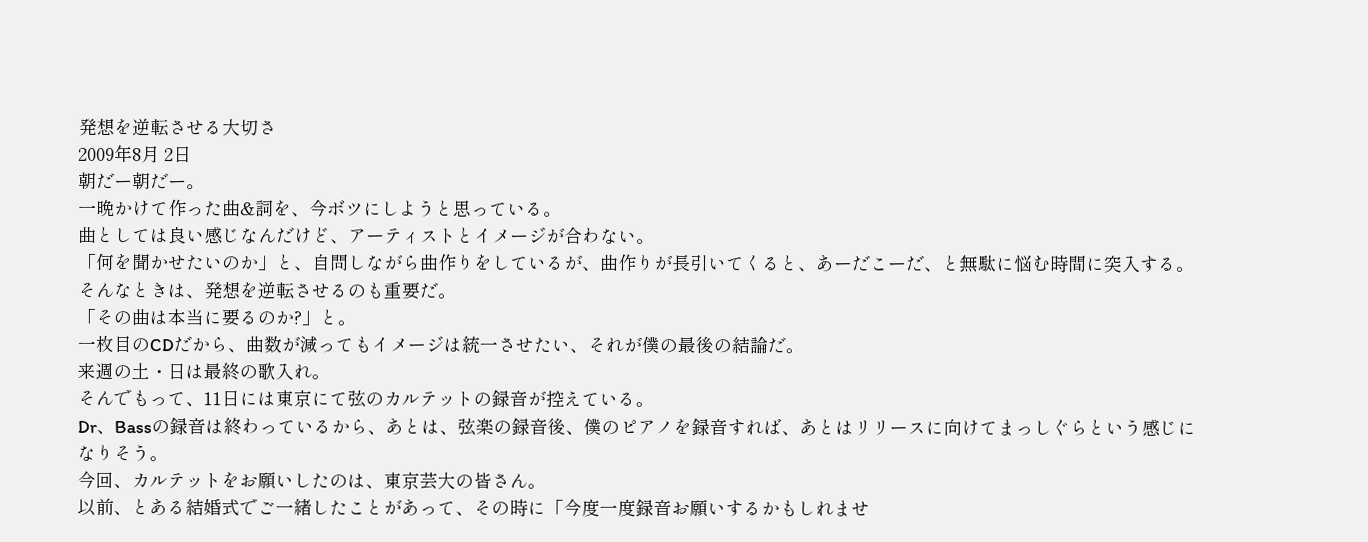発想を逆転させる大切さ
2009年8月 2日
朝だー朝だー。
一晩かけて作った曲&詞を、今ボツにしようと思っている。
曲としては良い感じなんだけど、アーティストとイメージが合わない。
「何を聞かせたいのか」と、自問しながら曲作りをしているが、曲作りが長引いてくると、あーだこーだ、と無駄に悩む時間に突入する。
そんなときは、発想を逆転させるのも重要だ。
「その曲は本当に要るのか?」と。
一枚目のCDだから、曲数が減ってもイメージは統一させたい、それが僕の最後の結論だ。
来週の土・日は最終の歌入れ。
そんでもって、11日には東京にて弦のカルテットの録音が控えている。
Dr、Bassの録音は終わっているから、あとは、弦楽の録音後、僕のピアノを録音すれば、あとはリリースに向けてまっしぐらという感じになりそう。
今回、カルテットをお願いしたのは、東京芸大の皆さん。
以前、とある結婚式でご一緒したことがあって、その時に「今度一度録音お願いするかもしれませ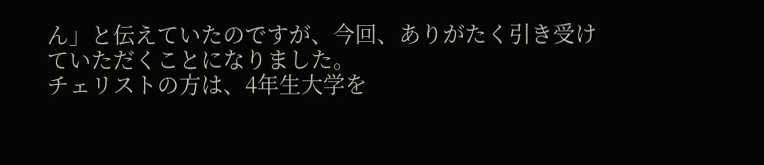ん」と伝えていたのですが、今回、ありがたく引き受けていただくことになりました。
チェリストの方は、4年生大学を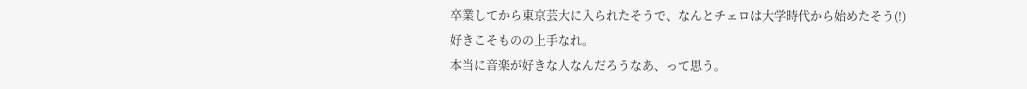卒業してから東京芸大に入られたそうで、なんとチェロは大学時代から始めたそう(!)
好きこそものの上手なれ。
本当に音楽が好きな人なんだろうなあ、って思う。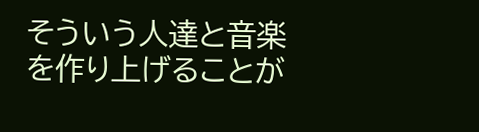そういう人達と音楽を作り上げることが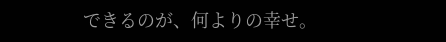できるのが、何よりの幸せ。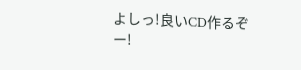よしっ!良いCD作るぞー!